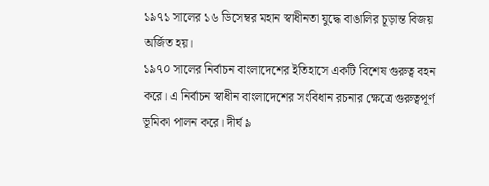১৯৭১ সালের ১৬ ডিসেম্বর মহান স্বাধীনতা যুদ্ধে বাঙালির চূড়ান্ত বিজয় অর্জিত হয়।
১৯৭০ সালের নির্বাচন বাংলাদেশের ইতিহাসে একটি বিশেষ গুরুত্ব বহন করে। এ নির্বাচন স্বাধীন বাংলাদেশের সংবিধান রচনার ক্ষেত্রে গুরুত্বপূর্ণ ভূমিকা পালন করে। দীর্ঘ ৯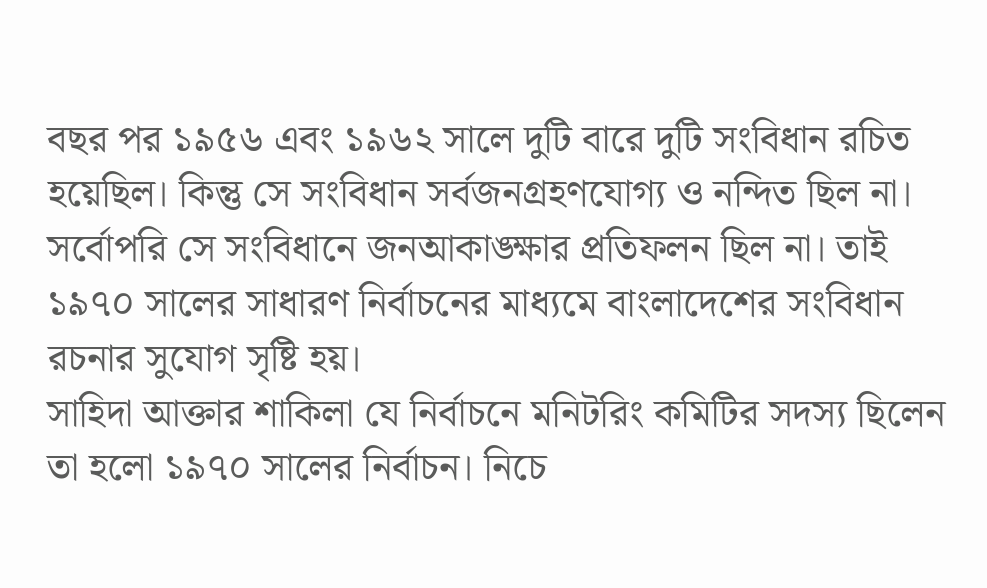বছর পর ১৯৫৬ এবং ১৯৬২ সালে দুটি বারে দুটি সংবিধান রচিত হয়েছিল। কিন্তু সে সংবিধান সর্বজনগ্রহণযোগ্য ও নন্দিত ছিল না। সর্বোপরি সে সংবিধানে জনআকাঙ্ক্ষার প্রতিফলন ছিল না। তাই ১৯৭০ সালের সাধারণ নির্বাচনের মাধ্যমে বাংলাদেশের সংবিধান রচনার সুযোগ সৃষ্টি হয়।
সাহিদা আক্তার শাকিলা যে নির্বাচনে মনিটরিং কমিটির সদস্য ছিলেন তা হলো ১৯৭০ সালের নির্বাচন। নিচে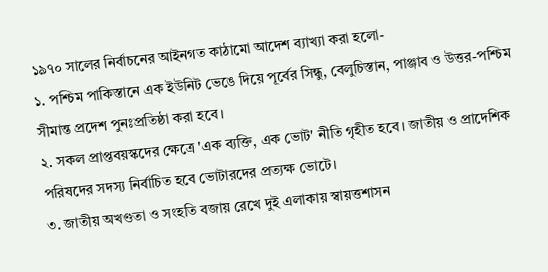১৯৭০ সালের নির্বাচনের আইনগত কাঠামো আদেশ ব্যাখ্যা করা হলো-
১. পশ্চিম পাকিস্তানে এক ইউনিট ভেঙে দিয়ে পূর্বের সিন্ধু, বেলুচিস্তান, পাঞ্জাব ও উত্তর-পশ্চিম সীমান্ত প্রদেশ পুনঃপ্রতিষ্ঠা করা হবে।
২. সকল প্রাপ্তবয়স্কদের ক্ষেত্রে 'এক ব্যক্তি, এক ভোট' নীতি গৃহীত হবে। জাতীয় ও প্রাদেশিক পরিষদের সদস্য নির্বাচিত হবে ভোটারদের প্রত্যক্ষ ভোটে।
৩. জাতীয় অখণ্ডতা ও সংহতি বজায় রেখে দুই এলাকায় স্বায়ত্তশাসন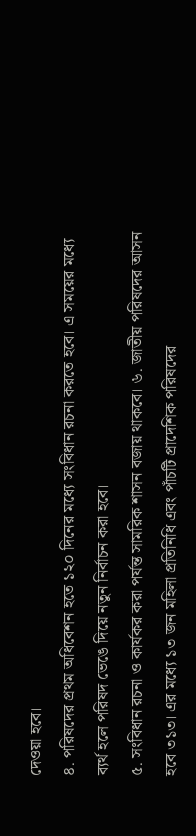দেওয়া হবে।
৪. পরিষদের প্রথম অধিবেশন হতে ১২০ দিনের মধ্যে সংবিধান রচনা করতে হবে। এ সময়ের মধ্যে ব্যর্থ হলে পরিষদ ভেঙে দিয়ে নতুন নির্বাচন করা হবে।
৫. সংবিধান রচনা ও কার্যকর করা পর্যন্ত সামরিক শাসন বজায় থাকবে। ৬. জাতীয় পরিষদের আসন হবে ৩১৩। এর মধ্যে ১৩ জন মহিলা প্রতিনিধি এবং পাঁচটি প্রাদেশিক পরিষদের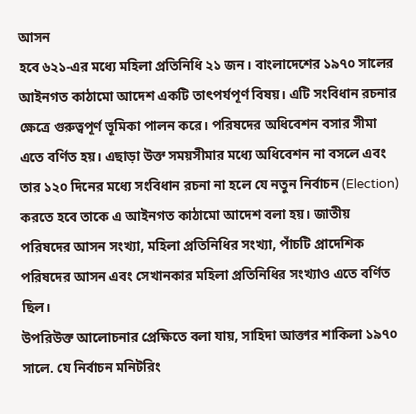আসন
হবে ৬২১-এর মধ্যে মহিলা প্রতিনিধি ২১ জন। বাংলাদেশের ১৯৭০ সালের আইনগত কাঠামো আদেশ একটি তাৎপর্যপূর্ণ বিষয়। এটি সংবিধান রচনার ক্ষেত্রে গুরুত্বপূর্ণ ভূমিকা পালন করে। পরিষদের অধিবেশন বসার সীমা এতে বর্ণিত হয়। এছাড়া উক্ত সময়সীমার মধ্যে অধিবেশন না বসলে এবং তার ১২০ দিনের মধ্যে সংবিধান রচনা না হলে যে নতুন নির্বাচন (Election) করতে হবে তাকে এ আইনগত কাঠামো আদেশ বলা হয়। জাতীয় পরিষদের আসন সংখ্যা, মহিলা প্রতিনিধির সংখ্যা, পাঁচটি প্রাদেশিক পরিষদের আসন এবং সেখানকার মহিলা প্রতিনিধির সংখ্যাও এতে বর্ণিত ছিল।
উপরিউক্ত আলোচনার প্রেক্ষিতে বলা যায়, সাহিদা আক্তার শাকিলা ১৯৭০ সালে. যে নির্বাচন মনিটরিং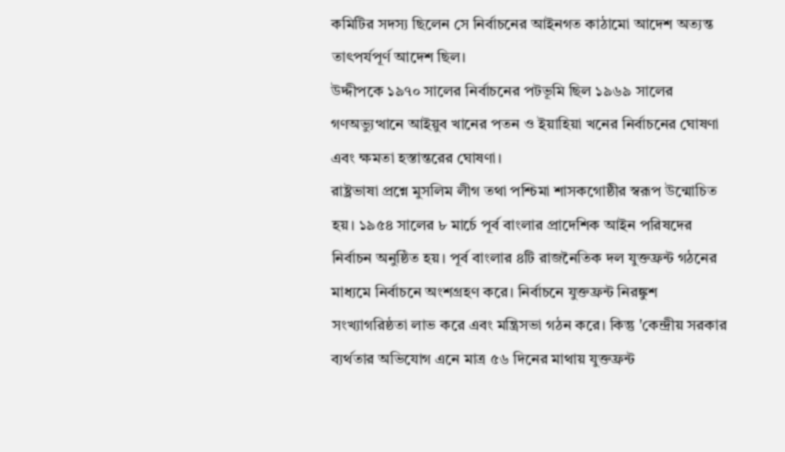কমিটির সদস্য ছিলেন সে নির্বাচনের আইনগত কাঠামো আদেশ অত্যন্ত তাৎপর্যপূর্ণ আদেশ ছিল।
উদ্দীপকে ১৯৭০ সালের নির্বাচনের পটভূমি ছিল ১৯৬৯ সালের গণঅভ্যুত্থানে আইয়ুব খানের পতন ও ইয়াহিয়া খনের নির্বাচনের ঘোষণা এবং ক্ষমতা হস্তান্তরের ঘোষণা।
রাষ্ট্রভাষা প্রশ্নে মুসলিম লীগ তথা পশ্চিমা শাসকগোষ্ঠীর স্বরূপ উন্মোচিত হয়। ১৯৫৪ সালের ৮ মার্চে পূর্ব বাংলার প্রাদেশিক আইন পরিষদের নির্বাচন অনুষ্ঠিত হয়। পূর্ব বাংলার ৪টি রাজনৈতিক দল যুক্তফ্রন্ট গঠনের মাধ্যমে নির্বাচনে অংশগ্রহণ করে। নির্বাচনে যুক্তফ্রন্ট নিরঙ্কুশ সংখ্যাগরিষ্ঠতা লাভ করে এবং মন্ত্রিসভা গঠন করে। কিন্তু 'কেন্দ্রীয় সরকার ব্যর্থতার অভিযোগ এনে মাত্র ৫৬ দিনের মাথায় যুক্তফ্রন্ট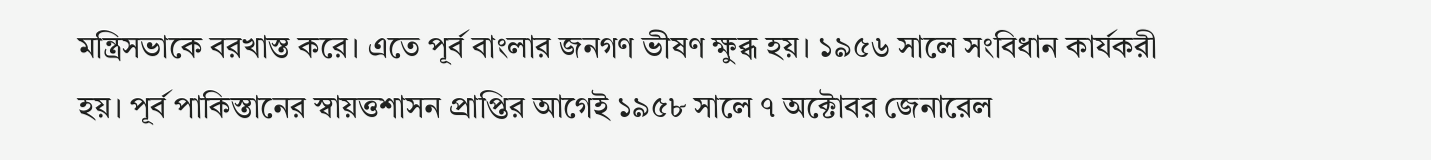মন্ত্রিসভাকে বরখাস্ত করে। এতে পূর্ব বাংলার জনগণ ভীষণ ক্ষুব্ধ হয়। ১৯৫৬ সালে সংবিধান কার্যকরী হয়। পূর্ব পাকিস্তানের স্বায়ত্তশাসন প্রাপ্তির আগেই ১৯৫৮ সালে ৭ অক্টোবর জেনারেল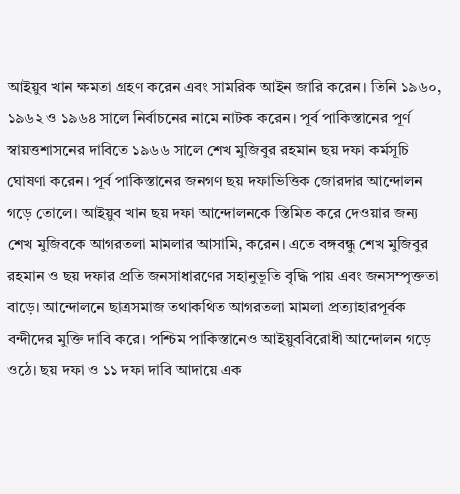আইয়ুব খান ক্ষমতা গ্রহণ করেন এবং সামরিক আইন জারি করেন। তিনি ১৯৬০, ১৯৬২ ও ১৯৬৪ সালে নির্বাচনের নামে নাটক করেন। পূর্ব পাকিস্তানের পূর্ণ স্বায়ত্তশাসনের দাবিতে ১৯৬৬ সালে শেখ মুজিবুর রহমান ছয় দফা কর্মসূচি ঘোষণা করেন। পূর্ব পাকিস্তানের জনগণ ছয় দফাভিত্তিক জোরদার আন্দোলন গড়ে তোলে। আইয়ুব খান ছয় দফা আন্দোলনকে স্তিমিত করে দেওয়ার জন্য শেখ মুজিবকে আগরতলা মামলার আসামি, করেন। এতে বঙ্গবন্ধু শেখ মুজিবুর রহমান ও ছয় দফার প্রতি জনসাধারণের সহানুভূতি বৃদ্ধি পায় এবং জনসম্পৃক্ততা বাড়ে। আন্দোলনে ছাত্রসমাজ তথাকথিত আগরতলা মামলা প্রত্যাহারপূর্বক বন্দীদের মুক্তি দাবি করে। পশ্চিম পাকিস্তানেও আইয়ুববিরোধী আন্দোলন গড়ে ওঠে। ছয় দফা ও ১১ দফা দাবি আদায়ে এক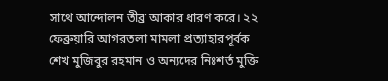সাথে আন্দোলন তীব্র আকার ধারণ করে। ২২ ফেব্রুয়ারি আগরতলা মামলা প্রত্যাহারপূর্বক শেখ মুজিবুর রহমান ও অন্যদের নিঃশর্ত মুক্তি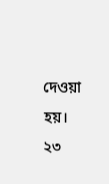দেওয়া হয়। ২৩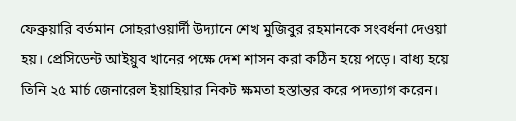ফেব্রুয়ারি বর্তমান সোহরাওয়ার্দী উদ্যানে শেখ মুজিবুর রহমানকে সংবর্ধনা দেওয়া হয়। প্রেসিডেন্ট আইয়ুব খানের পক্ষে দেশ শাসন করা কঠিন হয়ে পড়ে। বাধ্য হয়ে তিনি ২৫ মার্চ জেনারেল ইয়াহিয়ার নিকট ক্ষমতা হস্তান্তর করে পদত্যাগ করেন।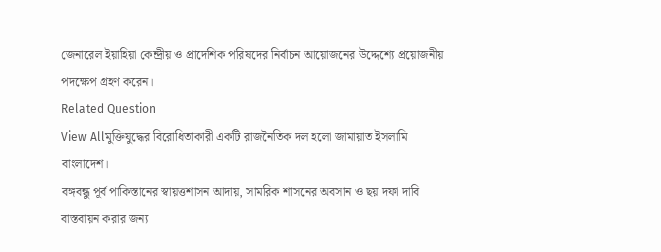জেনারেল ইয়াহিয়া কেন্দ্রীয় ও প্রাদেশিক পরিষদের নির্বাচন আয়োজনের উদ্দেশ্যে প্রয়োজনীয় পদক্ষেপ গ্রহণ করেন।
Related Question
View Allমুক্তিযুদ্ধের বিরোধিতাকারী একটি রাজনৈতিক দল হলো জামায়াত ইসলামি বাংলাদেশ।
বঙ্গবন্ধু পূর্ব পাকিস্তানের স্বায়ত্তশাসন আদায়, সামরিক শাসনের অবসান ও ছয় দফা দাবি বাস্তবায়ন করার জন্য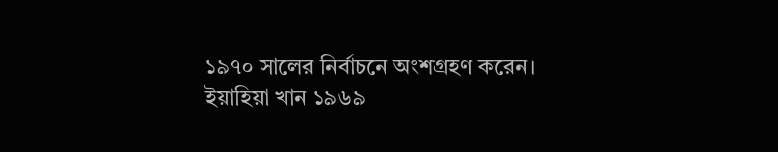১৯৭০ সালের নির্বাচনে অংশগ্রহণ করেন।
ইয়াহিয়া খান ১৯৬৯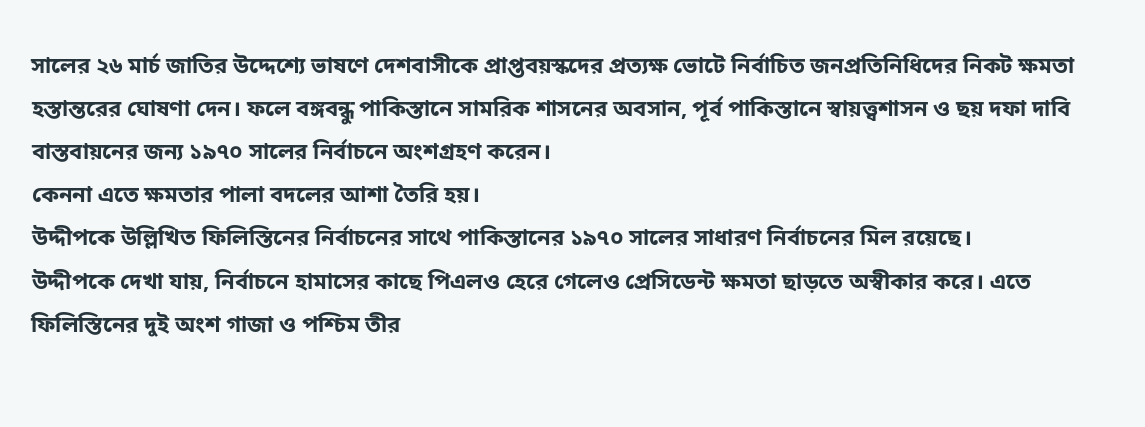সালের ২৬ মার্চ জাতির উদ্দেশ্যে ভাষণে দেশবাসীকে প্রাপ্তবয়স্কদের প্রত্যক্ষ ভোটে নির্বাচিত জনপ্রতিনিধিদের নিকট ক্ষমতা হস্তান্তরের ঘোষণা দেন। ফলে বঙ্গবন্ধু পাকিস্তানে সামরিক শাসনের অবসান, পূর্ব পাকিস্তানে স্বায়ত্ত্বশাসন ও ছয় দফা দাবি বাস্তবায়নের জন্য ১৯৭০ সালের নির্বাচনে অংশগ্রহণ করেন।
কেননা এতে ক্ষমতার পালা বদলের আশা তৈরি হয়।
উদ্দীপকে উল্লিখিত ফিলিস্তিনের নির্বাচনের সাথে পাকিস্তানের ১৯৭০ সালের সাধারণ নির্বাচনের মিল রয়েছে।
উদ্দীপকে দেখা যায়, নির্বাচনে হামাসের কাছে পিএলও হেরে গেলেও প্রেসিডেন্ট ক্ষমতা ছাড়তে অস্বীকার করে। এতে ফিলিস্তিনের দুই অংশ গাজা ও পশ্চিম তীর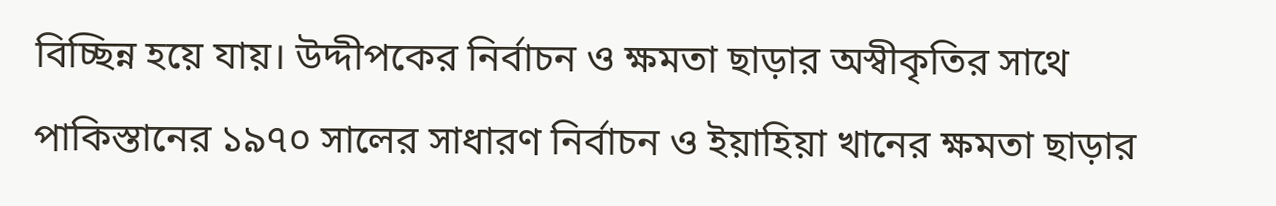বিচ্ছিন্ন হয়ে যায়। উদ্দীপকের নির্বাচন ও ক্ষমতা ছাড়ার অস্বীকৃতির সাথে পাকিস্তানের ১৯৭০ সালের সাধারণ নির্বাচন ও ইয়াহিয়া খানের ক্ষমতা ছাড়ার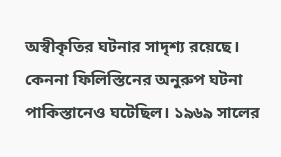অস্বীকৃতির ঘটনার সাদৃশ্য রয়েছে। কেননা ফিলিস্তিনের অনুরুপ ঘটনা পাকিস্তানেও ঘটেছিল। ১৯৬৯ সালের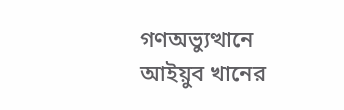গণঅভ্যুত্থানে আইয়ুব খানের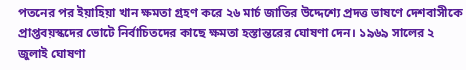পতনের পর ইয়াহিয়া খান ক্ষমতা গ্রহণ করে ২৬ মার্চ জাতির উদ্দেশ্যে প্রদত্ত ভাষণে দেশবাসীকে প্রাপ্তবয়স্কদের ভোটে নির্বাচিতদের কাছে ক্ষমতা হস্তান্তরের ঘোষণা দেন। ১৯৬৯ সালের ২ জুলাই ঘোষণা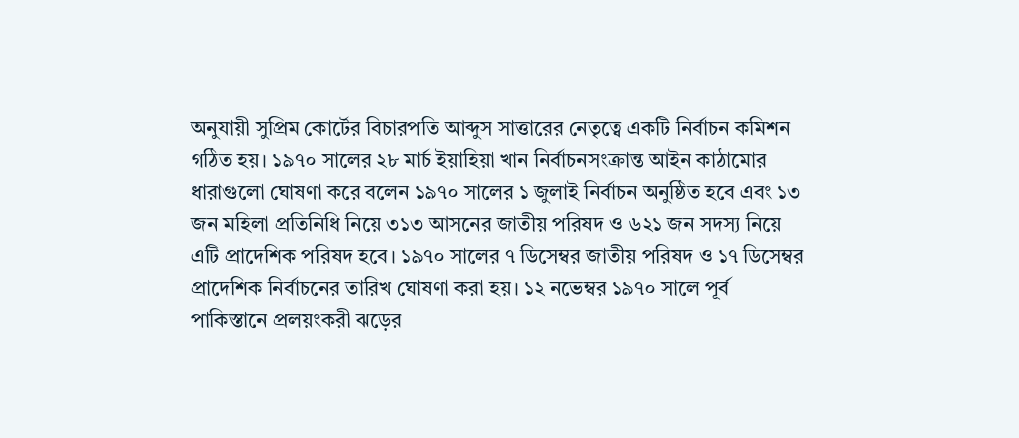অনুযায়ী সুপ্রিম কোর্টের বিচারপতি আব্দুস সাত্তারের নেতৃত্বে একটি নির্বাচন কমিশন গঠিত হয়। ১৯৭০ সালের ২৮ মার্চ ইয়াহিয়া খান নির্বাচনসংক্রান্ত আইন কাঠামোর ধারাগুলো ঘোষণা করে বলেন ১৯৭০ সালের ১ জুলাই নির্বাচন অনুষ্ঠিত হবে এবং ১৩ জন মহিলা প্রতিনিধি নিয়ে ৩১৩ আসনের জাতীয় পরিষদ ও ৬২১ জন সদস্য নিয়ে এটি প্রাদেশিক পরিষদ হবে। ১৯৭০ সালের ৭ ডিসেম্বর জাতীয় পরিষদ ও ১৭ ডিসেম্বর প্রাদেশিক নির্বাচনের তারিখ ঘোষণা করা হয়। ১২ নভেম্বর ১৯৭০ সালে পূর্ব পাকিস্তানে প্রলয়ংকরী ঝড়ের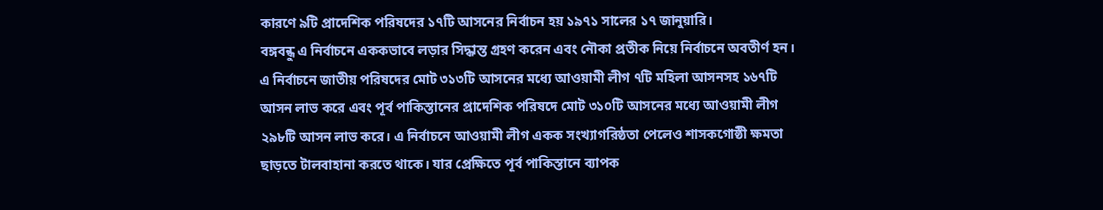কারণে ৯টি প্রাদেশিক পরিষদের ১৭টি আসনের নির্বাচন হয় ১৯৭১ সালের ১৭ জানুয়ারি।
বঙ্গবন্ধু এ নির্বাচনে এককভাবে লড়ার সিদ্ধান্ত গ্রহণ করেন এবং নৌকা প্রতীক নিয়ে নির্বাচনে অবতীর্ণ হন। এ নির্বাচনে জাতীয় পরিষদের মোট ৩১৩টি আসনের মধ্যে আওয়ামী লীগ ৭টি মহিলা আসনসহ ১৬৭টি আসন লাভ করে এবং পূর্ব পাকিস্তানের প্রাদেশিক পরিষদে মোট ৩১০টি আসনের মধ্যে আওয়ামী লীগ ২৯৮টি আসন লাভ করে। এ নির্বাচনে আওয়ামী লীগ একক সংখ্যাগরিষ্ঠতা পেলেও শাসকগোষ্ঠী ক্ষমতা ছাড়তে টালবাহানা করতে থাকে। যার প্রেক্ষিতে পূর্ব পাকিস্তানে ব্যাপক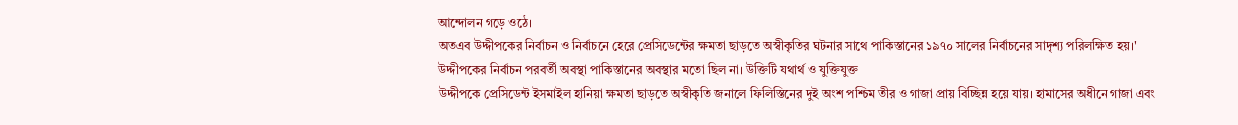আন্দোলন গড়ে ওঠে।
অতএব উদ্দীপকের নির্বাচন ও নির্বাচনে হেরে প্রেসিডেন্টের ক্ষমতা ছাড়তে অস্বীকৃতির ঘটনার সাথে পাকিস্তানের ১৯৭০ সালের নির্বাচনের সাদৃশ্য পরিলক্ষিত হয়।'
উদ্দীপকের নির্বাচন পরবর্তী অবস্থা পাকিস্তানের অবস্থার মতো ছিল না। উক্তিটি যথার্থ ও যুক্তিযুক্ত
উদ্দীপকে প্রেসিডেন্ট ইসমাইল হানিয়া ক্ষমতা ছাড়তে অস্বীকৃতি জনালে ফিলিস্তিনের দুই অংশ পশ্চিম তীর ও গাজা প্রায় বিচ্ছিন্ন হয়ে যায়। হামাসের অধীনে গাজা এবং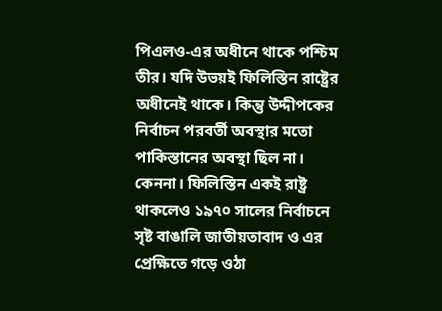পিএলও-এর অধীনে থাকে পশ্চিম তীর। যদি উভয়ই ফিলিস্তিন রাষ্ট্রের অধীনেই থাকে। কিন্তু উদ্দীপকের নির্বাচন পরবর্তী অবস্থার মতো পাকিস্তানের অবস্থা ছিল না। কেননা। ফিলিস্তিন একই রাষ্ট্র থাকলেও ১৯৭০ সালের নির্বাচনে সৃষ্ট বাঙালি জাতীয়তাবাদ ও এর প্রেক্ষিতে গড়ে ওঠা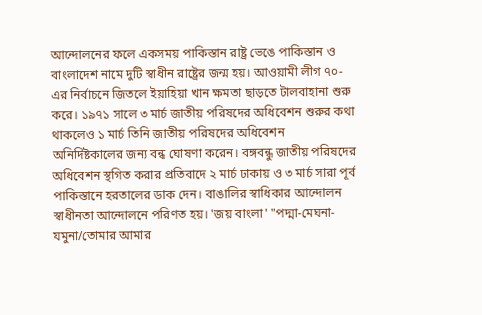আন্দোলনের ফলে একসময় পাকিস্তান রাষ্ট্র ভেঙে পাকিস্তান ও বাংলাদেশ নামে দুটি স্বাধীন রাষ্ট্রের জন্ম হয়। আওয়ামী লীগ ৭০-এর নির্বাচনে জিতলে ইয়াহিয়া খান ক্ষমতা ছাড়তে টালবাহানা শুরু করে। ১৯৭১ সালে ৩ মার্চ জাতীয় পরিষদের অধিবেশন শুরুর কথা থাকলেও ১ মার্চ তিনি জাতীয় পরিষদের অধিবেশন অনির্দিষ্টকালের জন্য বন্ধ ঘোষণা করেন। বঙ্গবন্ধু জাতীয় পরিষদের অধিবেশন স্থগিত করার প্রতিবাদে ২ মার্চ ঢাকায় ও ৩ মার্চ সারা পূর্ব পাকিস্তানে হরতালের ডাক দেন। বাঙালির স্বাধিকার আন্দোলন স্বাধীনতা আন্দোলনে পরিণত হয়। 'জয় বাংলা' "পদ্মা-মেঘনা-যমুনা/তোমার আমার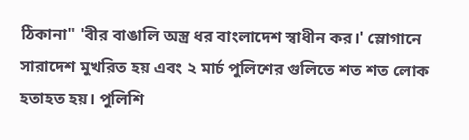ঠিকানা" 'বীর বাঙালি অস্ত্র ধর বাংলাদেশ স্বাধীন কর।' স্লোগানে সারাদেশ মুখরিত হয় এবং ২ মার্চ পুলিশের গুলিতে শত শত লোক হতাহত হয়। পুলিশি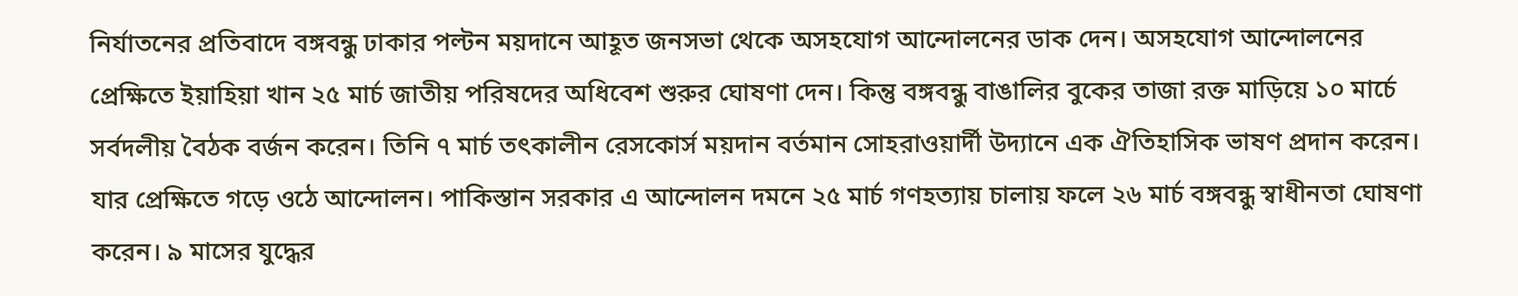নির্যাতনের প্রতিবাদে বঙ্গবন্ধু ঢাকার পল্টন ময়দানে আহূত জনসভা থেকে অসহযোগ আন্দোলনের ডাক দেন। অসহযোগ আন্দোলনের প্রেক্ষিতে ইয়াহিয়া খান ২৫ মার্চ জাতীয় পরিষদের অধিবেশ শুরুর ঘোষণা দেন। কিন্তু বঙ্গবন্ধু বাঙালির বুকের তাজা রক্ত মাড়িয়ে ১০ মার্চে সর্বদলীয় বৈঠক বর্জন করেন। তিনি ৭ মার্চ তৎকালীন রেসকোর্স ময়দান বর্তমান সোহরাওয়ার্দী উদ্যানে এক ঐতিহাসিক ভাষণ প্রদান করেন। যার প্রেক্ষিতে গড়ে ওঠে আন্দোলন। পাকিস্তান সরকার এ আন্দোলন দমনে ২৫ মার্চ গণহত্যায় চালায় ফলে ২৬ মার্চ বঙ্গবন্ধু স্বাধীনতা ঘোষণা করেন। ৯ মাসের যুদ্ধের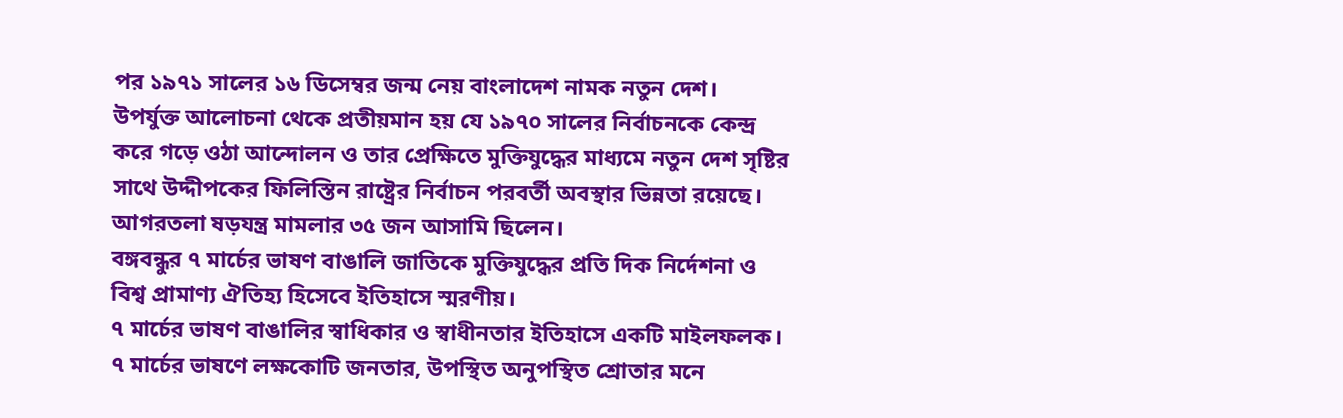পর ১৯৭১ সালের ১৬ ডিসেম্বর জন্ম নেয় বাংলাদেশ নামক নতুন দেশ।
উপর্যুক্ত আলোচনা থেকে প্রতীয়মান হয় যে ১৯৭০ সালের নির্বাচনকে কেন্দ্র করে গড়ে ওঠা আন্দোলন ও তার প্রেক্ষিতে মুক্তিযুদ্ধের মাধ্যমে নতুন দেশ সৃষ্টির সাথে উদ্দীপকের ফিলিস্তিন রাষ্ট্রের নির্বাচন পরবর্তী অবস্থার ভিন্নতা রয়েছে।
আগরতলা ষড়যন্ত্র মামলার ৩৫ জন আসামি ছিলেন।
বঙ্গবন্ধুর ৭ মার্চের ভাষণ বাঙালি জাতিকে মুক্তিযুদ্ধের প্রতি দিক নির্দেশনা ও বিশ্ব প্রামাণ্য ঐতিহ্য হিসেবে ইতিহাসে স্মরণীয়।
৭ মার্চের ভাষণ বাঙালির স্বাধিকার ও স্বাধীনতার ইতিহাসে একটি মাইলফলক। ৭ মার্চের ভাষণে লক্ষকোটি জনতার, উপস্থিত অনুপস্থিত শ্রোতার মনে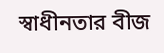স্বাধীনতার বীজ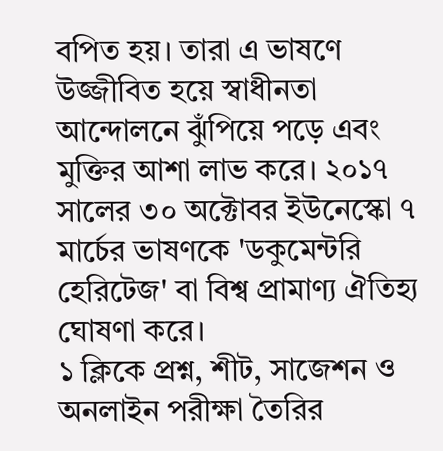বপিত হয়। তারা এ ভাষণে উজ্জীবিত হয়ে স্বাধীনতা আন্দোলনে ঝুঁপিয়ে পড়ে এবং মুক্তির আশা লাভ করে। ২০১৭ সালের ৩০ অক্টোবর ইউনেস্কো ৭ মার্চের ভাষণকে 'ডকুমেন্টরি হেরিটেজ' বা বিশ্ব প্রামাণ্য ঐতিহ্য ঘোষণা করে।
১ ক্লিকে প্রশ্ন, শীট, সাজেশন ও
অনলাইন পরীক্ষা তৈরির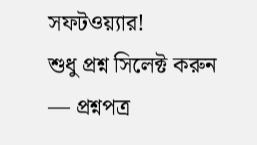সফটওয়্যার!
শুধু প্রশ্ন সিলেক্ট করুন — প্রশ্নপত্র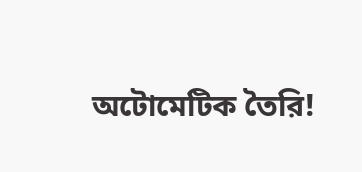অটোমেটিক তৈরি!